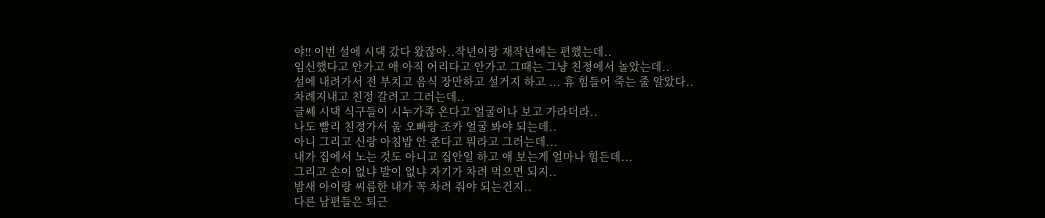야!! 이번 설에 시댁 갔다 왔잖아..작년이랑 재작년에는 편했는데..
임신했다고 안가고 애 아직 어리다고 안가고 그때는 그냥 친정에서 놀았는데..
설에 내려가서 전 부치고 음식 장만하고 설거지 하고 ... 휴 힘들어 죽는 줄 알았다..
차례지내고 친정 갈려고 그러는데..
글쎄 시댁 식구들이 시누가족 온다고 얼굴이나 보고 가라더라..
나도 빨리 친정가서 울 오빠랑 조카 얼굴 봐야 되는데..
아니 그리고 신랑 아침밥 안 준다고 뭐라고 그러는데...
내가 집에서 노는 것도 아니고 집안일 하고 애 보는게 얼마나 힘든데...
그리고 손이 없냐 발이 없냐 자기가 차려 먹으면 되지..
밤새 아이랑 씨름한 내가 꼭 차려 줘야 되는건지..
다른 남편들은 퇴근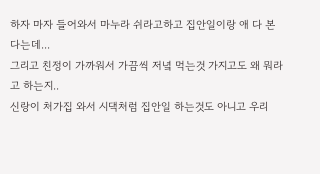하자 마자 들어와서 마누라 쉬라고하고 집안일이랑 애 다 본다는데...
그리고 친정이 가까워서 가끔씩 저녘 먹는것 가지고도 왜 뭐라고 하는지..
신랑이 처가집 와서 시댁처럼 집안일 하는것도 아니고 우리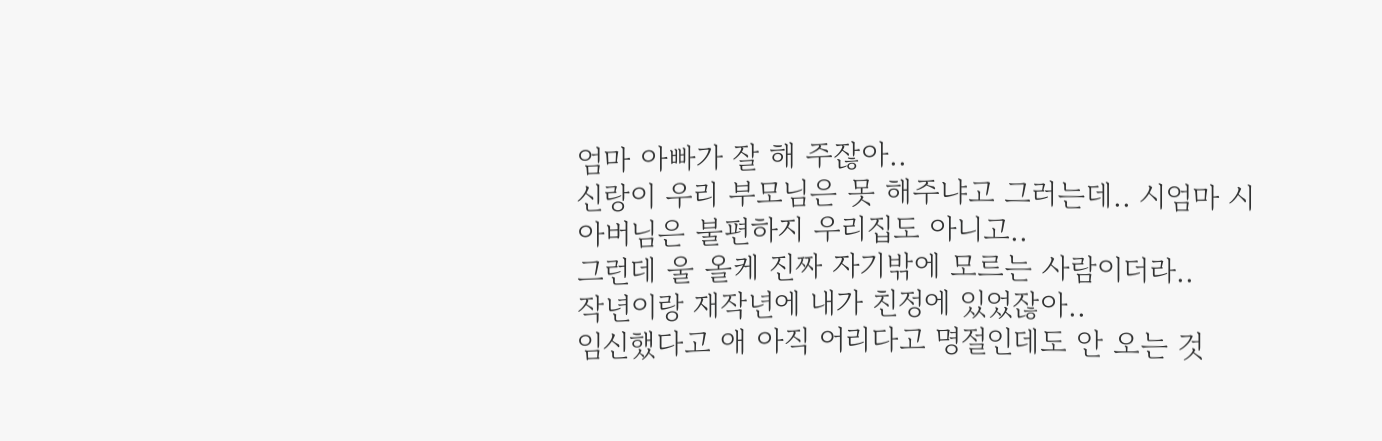엄마 아빠가 잘 해 주잖아..
신랑이 우리 부모님은 못 해주냐고 그러는데.. 시엄마 시아버님은 불편하지 우리집도 아니고..
그런데 울 올케 진짜 자기밖에 모르는 사람이더라..
작년이랑 재작년에 내가 친정에 있었잖아..
임신했다고 애 아직 어리다고 명절인데도 안 오는 것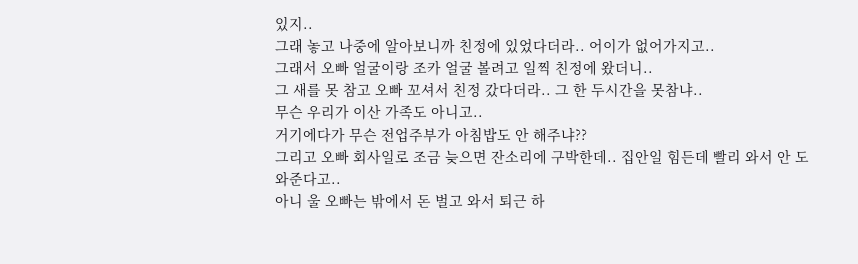있지..
그래 놓고 나중에 알아보니까 친정에 있었다더라.. 어이가 없어가지고..
그래서 오빠 얼굴이랑 조카 얼굴 볼려고 일찍 친정에 왔더니..
그 새를 못 참고 오빠 꼬셔서 친정 갔다더라.. 그 한 두시간을 못참냐..
무슨 우리가 이산 가족도 아니고..
거기에다가 무슨 전업주부가 아침밥도 안 해주냐??
그리고 오빠 회사일로 조금 늦으면 잔소리에 구박한데.. 집안일 힘든데 빨리 와서 안 도와준다고..
아니 울 오빠는 밖에서 돈 벌고 와서 퇴근 하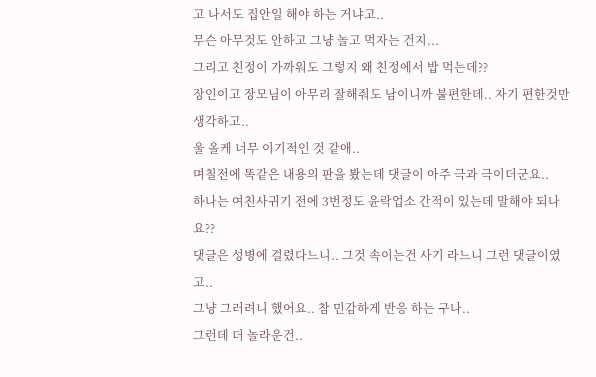고 나서도 집안일 해야 하는 거냐고..
무슨 아무것도 안하고 그냥 놀고 먹자는 건지...
그리고 친정이 가까워도 그렇지 왜 친정에서 밥 먹는데??
장인이고 장모님이 아무리 잘해줘도 남이니까 불편한데.. 자기 편한것만 생각하고..
울 올케 너무 이기적인 것 같애..
며칠전에 똑같은 내용의 판을 봤는데 댓글이 아주 극과 극이더군요..
하나는 여친사귀기 전에 3번정도 윤락업소 간적이 있는데 말해야 되나요??
댓글은 성병에 걸렸다느니.. 그것 속이는건 사기 라느니 그런 댓글이였고..
그냥 그러려니 했어요.. 참 민감하게 반응 하는 구나..
그런데 더 놀라운건..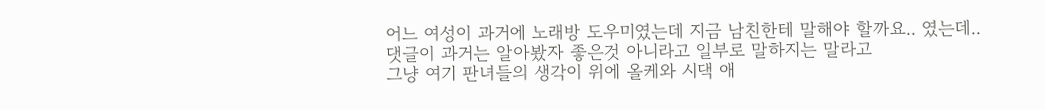어느 여성이 과거에 노래방 도우미였는데 지금 남친한테 말해야 할까요.. 였는데..
댓글이 과거는 알아봤자 좋은것 아니라고 일부로 말하지는 말라고
그냥 여기 판녀들의 생각이 위에 올케와 시댁 애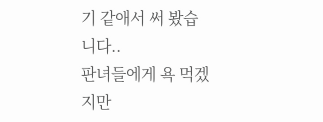기 같애서 써 봤습니다..
판녀들에게 욕 먹겠지만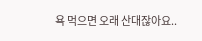욕 먹으면 오래 산대잖아요..